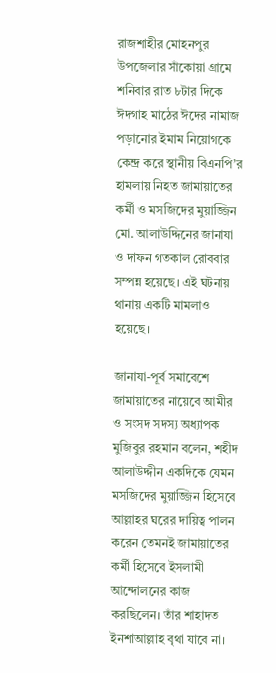রাজশাহীর মোহনপুর উপজেলার সাঁকোয়া গ্রামে শনিবার রাত ৮টার দিকে ঈদগাহ মাঠের ঈদের নামাজ পড়ানোর ইমাম নিয়োগকে কেন্দ্র করে স্থানীয় বিএনপি’র হামলায় নিহত জামায়াতের কর্মী ও মসজিদের মুয়াজ্জিন মো. আলাউদ্দিনের জানাযা ও দাফন গতকাল রোববার সম্পন্ন হয়েছে। এই ঘটনায় থানায় একটি মামলাও হয়েছে।

জানাযা-পূর্ব সমাবেশে জামায়াতের নায়েবে আমীর ও সংসদ সদস্য অধ্যাপক মুজিবুর রহমান বলেন, শহীদ আলাউদ্দীন একদিকে যেমন মসজিদের মুয়াজ্জিন হিসেবে আল্লাহর ঘরের দায়িত্ব পালন করেন তেমনই জামায়াতের কর্মী হিসেবে ইসলামী আন্দোলনের কাজ করছিলেন। তাঁর শাহাদত ইনশাআল্লাহ বৃথা যাবে না।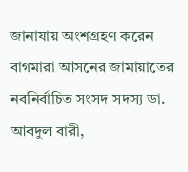জানাযায় অংশগ্রহণ করেন বাগমারা আসনের জামায়াতের নবনির্বাচিত সংসদ সদস্য ডা. আবদুল বারী,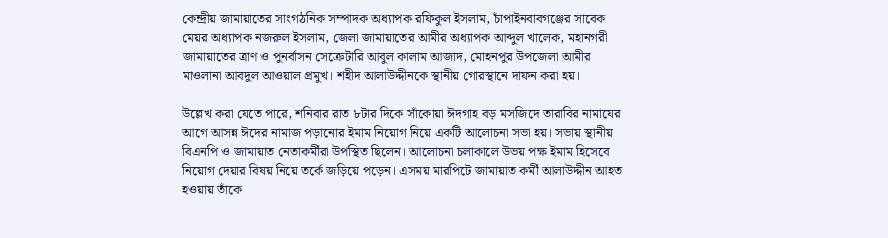কেন্দ্রীয় জামায়াতের সাংগঠনিক সম্পাদক অধ্যাপক রফিকুল ইসলাম, চাঁপাইনবাবগঞ্জের সাবেক মেয়র অধ্যাপক নজরুল ইসলাম, জেলা জামায়াতের আমীর অধ্যাপক আব্দুল খালেক, মহানগরী জামায়াতের ত্রাণ ও পুনর্বাসন সেক্রেটারি আবুল কালাম আজাদ, মোহনপুর উপজেলা আমীর মাওলানা আবদুল আওয়াল প্রমুখ। শহীদ আলাউদ্দীনকে স্থানীয় গোরস্থানে দাফন করা হয়।

উল্লেখ করা যেতে পারে, শনিবার রাত ৮টার দিকে সাঁকোয়া ঈদগাহ বড় মসজিদে তারাবির নামাযের আগে আসন্ন ঈদের নামাজ পড়ানোর ইমাম নিয়োগ নিয়ে একটি আলোচনা সভা হয়। সভায় স্থানীয় বিএনপি ও জামায়াত নেতাকর্মীরা উপস্থিত ছিলেন। আলোচনা চলাকালে উভয় পক্ষ ইমাম হিসেবে নিয়োগ দেয়ার বিষয় নিয়ে তর্কে জড়িয়ে পড়েন। এসময় মারপিটে জামায়াত কর্মী আলাউদ্দীন আহত হওয়ায় তাঁকে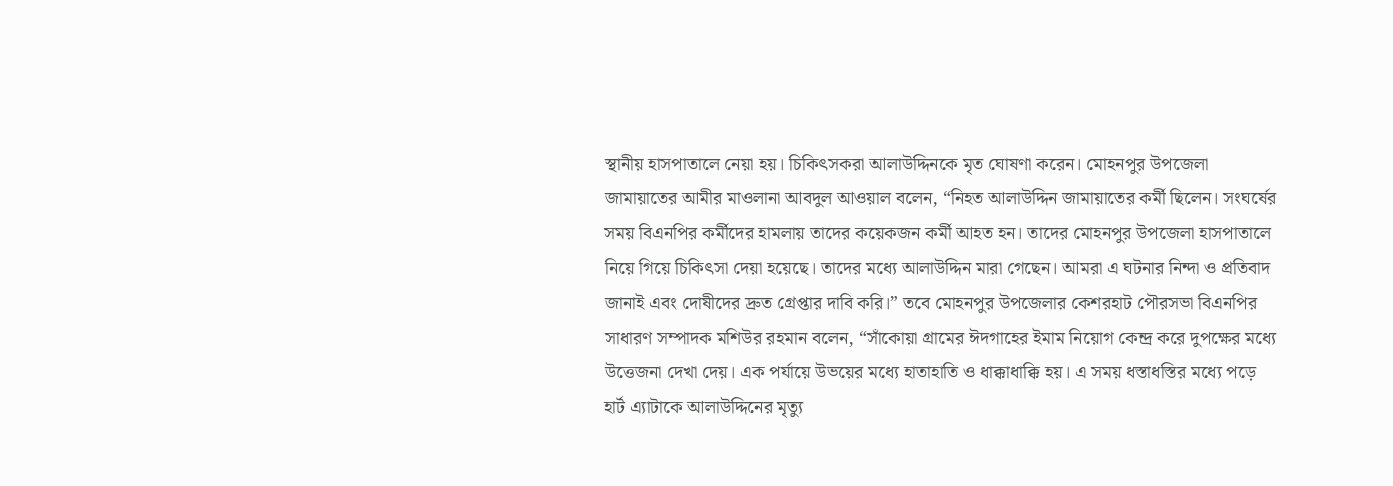স্থানীয় হাসপাতালে নেয়া হয়। চিকিৎসকরা আলাউদ্দিনকে মৃত ঘোষণা করেন। মোহনপুর উপজেলা জামায়াতের আমীর মাওলানা আবদুল আওয়াল বলেন, “নিহত আলাউদ্দিন জামায়াতের কর্মী ছিলেন। সংঘর্ষের সময় বিএনপির কর্মীদের হামলায় তাদের কয়েকজন কর্মী আহত হন। তাদের মোহনপুর উপজেলা হাসপাতালে নিয়ে গিয়ে চিকিৎসা দেয়া হয়েছে। তাদের মধ্যে আলাউদ্দিন মারা গেছেন। আমরা এ ঘটনার নিন্দা ও প্রতিবাদ জানাই এবং দোষীদের দ্রুত গ্রেপ্তার দাবি করি।” তবে মোহনপুর উপজেলার কেশরহাট পৌরসভা বিএনপির সাধারণ সম্পাদক মশিউর রহমান বলেন, “সাঁকোয়া গ্রামের ঈদগাহের ইমাম নিয়োগ কেন্দ্র করে দুপক্ষের মধ্যে উত্তেজনা দেখা দেয়। এক পর্যায়ে উভয়ের মধ্যে হাতাহাতি ও ধাক্কাধাক্কি হয়। এ সময় ধস্তাধস্তির মধ্যে পড়ে হার্ট এ্যাটাকে আলাউদ্দিনের মৃত্যু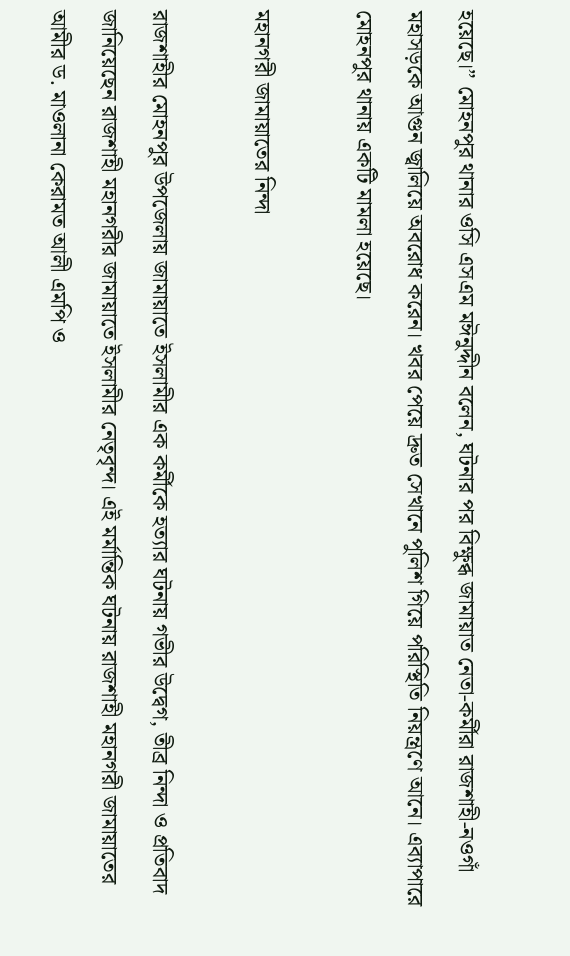হয়েছে।” মোহনপুর থানার ওসি এসএম মঈনুদ্দীন বলেন, ঘটনার পর বিক্ষুব্ধ জামায়াত নেতা-কর্মীরা রাজশাহী-নওগাঁ মহাসড়কে আগুন জ্বালিয়ে অবরোধ করেন। খবর পেয়ে দ্রুত সেখানে পুলিশ গিয়ে পরিস্থিতি নিয়ন্ত্রণে আনে। এব্যাপারে মোহনপুর থানায় একটি মামলা হয়েছে।

মহানগরী জামায়াতের নিন্দা

রাজশাহীর মোহনপুর উপজেলায় জামায়াতে ইসলামীর এক কর্মীকে হত্যার ঘটনায় গভীর উদ্বেগ, তীব্র নিন্দা ও প্রতিবাদ জানিয়েছেন রাজশাহী মহানগরীর জামায়াতে ইসলামীর নেতৃবৃন্দ। এই মর্মান্তিক ঘটনায় রাজশাহী মহানগরী জামায়াতের আমীর ড. মাওলানা কেরামত আলী এমপি ও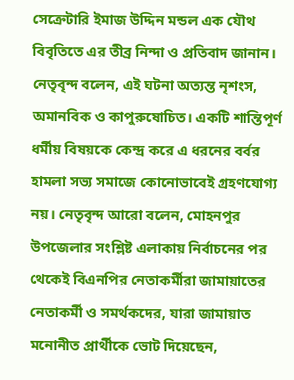সেক্রেটারি ইমাজ উদ্দিন মন্ডল এক যৌথ বিবৃতিতে এর তীব্র নিন্দা ও প্রতিবাদ জানান। নেতৃবৃন্দ বলেন, এই ঘটনা অত্যন্ত নৃশংস, অমানবিক ও কাপুরুষোচিত। একটি শান্তিপূর্ণ ধর্মীয় বিষয়কে কেন্দ্র করে এ ধরনের বর্বর হামলা সভ্য সমাজে কোনোভাবেই গ্রহণযোগ্য নয়। নেতৃবৃন্দ আরো বলেন, মোহনপুর উপজেলার সংশ্লিষ্ট এলাকায় নির্বাচনের পর থেকেই বিএনপির নেতাকর্মীরা জামায়াতের নেতাকর্মী ও সমর্থকদের, যারা জামায়াত মনোনীত প্রার্থীকে ভোট দিয়েছেন,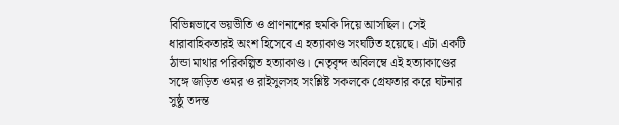বিভিন্নভাবে ভয়ভীতি ও প্রাণনাশের হুমকি দিয়ে আসছিল। সেই ধারাবাহিকতারই অংশ হিসেবে এ হত্যাকাণ্ড সংঘটিত হয়েছে। এটা একটি ঠান্ডা মাথার পরিকল্পিত হত্যাকাণ্ড। নেতৃবৃন্দ অবিলম্বে এই হত্যাকাণ্ডের সঙ্গে জড়িত ওমর ও রাইসুলসহ সংশ্লিষ্ট সকলকে গ্রেফতার করে ঘটনার সুষ্ঠু তদন্ত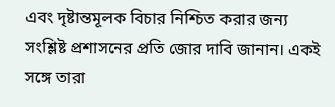এবং দৃষ্টান্তমূলক বিচার নিশ্চিত করার জন্য সংশ্লিষ্ট প্রশাসনের প্রতি জোর দাবি জানান। একই সঙ্গে তারা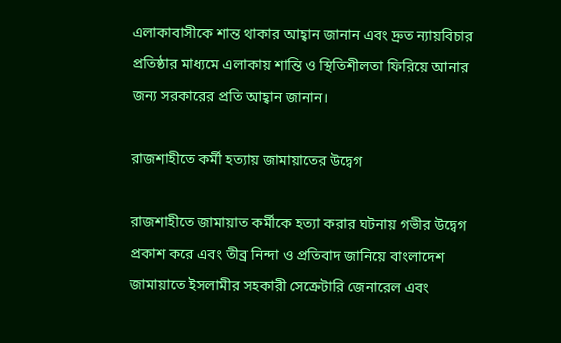এলাকাবাসীকে শান্ত থাকার আহ্বান জানান এবং দ্রুত ন্যায়বিচার প্রতিষ্ঠার মাধ্যমে এলাকায় শান্তি ও স্থিতিশীলতা ফিরিয়ে আনার জন্য সরকারের প্রতি আহ্বান জানান।

রাজশাহীতে কর্মী হত্যায় জামায়াতের উদ্বেগ

রাজশাহীতে জামায়াত কর্মীকে হত্যা করার ঘটনায় গভীর উদ্বেগ প্রকাশ করে এবং তীব্র নিন্দা ও প্রতিবাদ জানিয়ে বাংলাদেশ জামায়াতে ইসলামীর সহকারী সেক্রেটারি জেনারেল এবং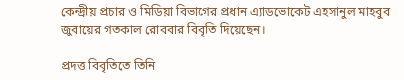কেন্দ্রীয় প্রচার ও মিডিয়া বিভাগের প্রধান এ্যাডভোকেট এহসানুল মাহবুব জুবায়ের গতকাল রোববার বিবৃতি দিয়েছেন।

প্রদত্ত বিবৃতিতে তিনি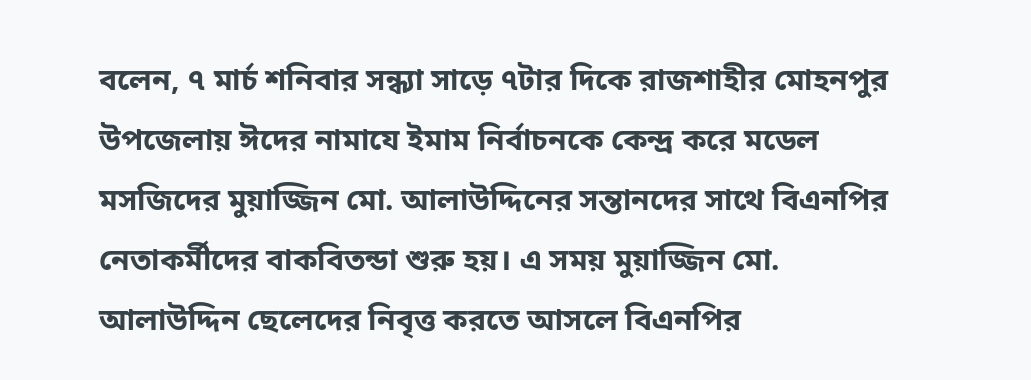বলেন, ৭ মার্চ শনিবার সন্ধ্যা সাড়ে ৭টার দিকে রাজশাহীর মোহনপুর উপজেলায় ঈদের নামাযে ইমাম নির্বাচনকে কেন্দ্র করে মডেল মসজিদের মুয়াজ্জিন মো. আলাউদ্দিনের সন্তানদের সাথে বিএনপির নেতাকর্মীদের বাকবিতন্ডা শুরু হয়। এ সময় মুয়াজ্জিন মো. আলাউদ্দিন ছেলেদের নিবৃত্ত করতে আসলে বিএনপির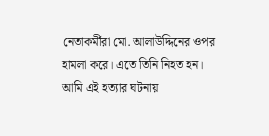নেতাকর্মীরা মো. আলাউদ্দিনের ওপর হামলা করে। এতে তিনি নিহত হন। আমি এই হত্যার ঘটনায়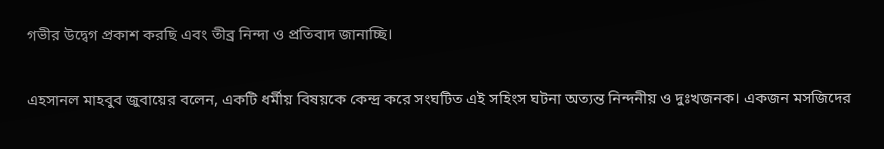গভীর উদ্বেগ প্রকাশ করছি এবং তীব্র নিন্দা ও প্রতিবাদ জানাচ্ছি।

এহসানল মাহবুব জুবায়ের বলেন, একটি ধর্মীয় বিষয়কে কেন্দ্র করে সংঘটিত এই সহিংস ঘটনা অত্যন্ত নিন্দনীয় ও দুঃখজনক। একজন মসজিদের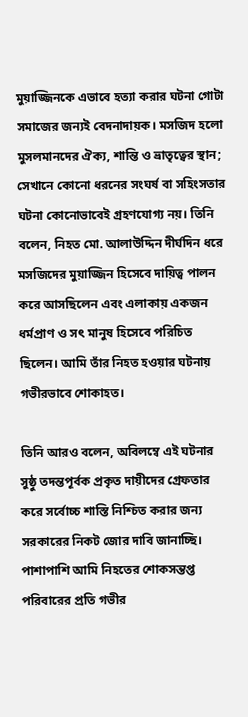মুয়াজ্জিনকে এভাবে হত্যা করার ঘটনা গোটা সমাজের জন্যই বেদনাদায়ক। মসজিদ হলো মুসলমানদের ঐক্য, শান্তি ও ভ্রাতৃত্বের স্থান; সেখানে কোনো ধরনের সংঘর্ষ বা সহিংসতার ঘটনা কোনোভাবেই গ্রহণযোগ্য নয়। তিনি বলেন, নিহত মো. আলাউদ্দিন দীর্ঘদিন ধরে মসজিদের মুয়াজ্জিন হিসেবে দায়িত্ব পালন করে আসছিলেন এবং এলাকায় একজন ধর্মপ্রাণ ও সৎ মানুষ হিসেবে পরিচিত ছিলেন। আমি তাঁর নিহত হওয়ার ঘটনায় গভীরভাবে শোকাহত।

তিনি আরও বলেন, অবিলম্বে এই ঘটনার সুষ্ঠু তদন্তপূর্বক প্রকৃত দায়ীদের গ্রেফতার করে সর্বোচ্চ শাস্তি নিশ্চিত করার জন্য সরকারের নিকট জোর দাবি জানাচ্ছি। পাশাপাশি আমি নিহতের শোকসন্তপ্ত পরিবারের প্রতি গভীর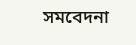সমবেদনা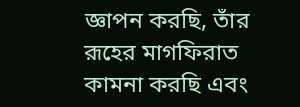জ্ঞাপন করছি, তাঁর রূহের মাগফিরাত কামনা করছি এবং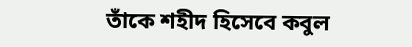তাঁকে শহীদ হিসেবে কবুল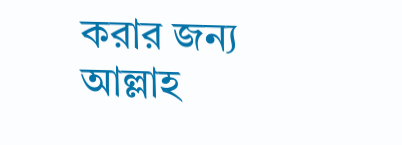করার জন্য আল্লাহ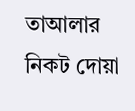তাআলার নিকট দোয়া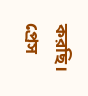করছি। প্রেস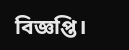বিজ্ঞপ্তি।